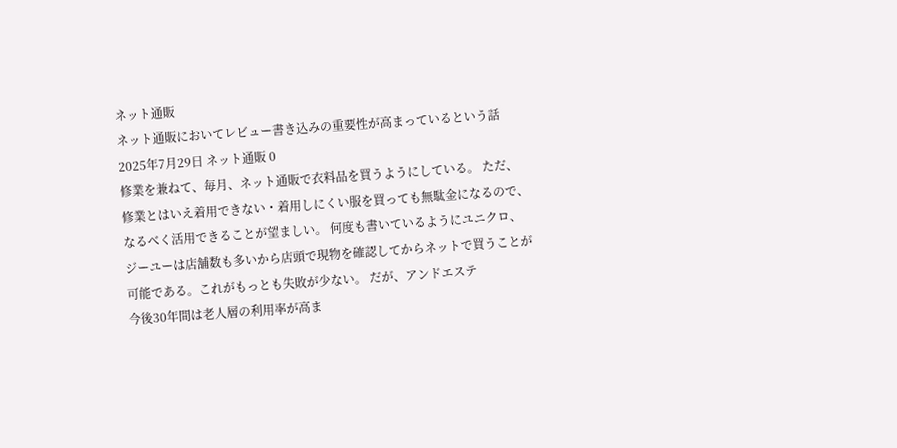ネット通販
ネット通販においてレビュー書き込みの重要性が高まっているという話
2025年7月29日 ネット通販 0
修業を兼ねて、毎月、ネット通販で衣料品を買うようにしている。 ただ、修業とはいえ着用できない・着用しにくい服を買っても無駄金になるので、なるべく活用できることが望ましい。 何度も書いているようにユニクロ、ジーユーは店舗数も多いから店頭で現物を確認してからネットで買うことが可能である。これがもっとも失敗が少ない。 だが、アンドエステ
今後30年間は老人層の利用率が高ま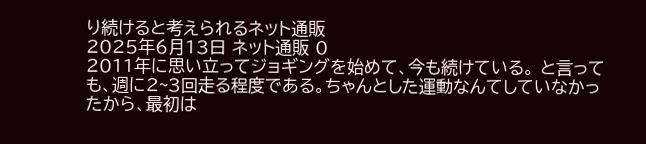り続けると考えられるネット通販
2025年6月13日 ネット通販 0
2011年に思い立ってジョギングを始めて、今も続けている。 と言っても、週に2~3回走る程度である。ちゃんとした運動なんてしていなかったから、最初は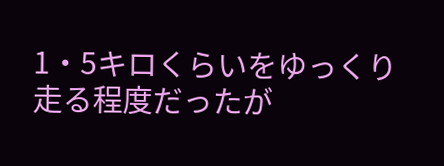1・5キロくらいをゆっくり走る程度だったが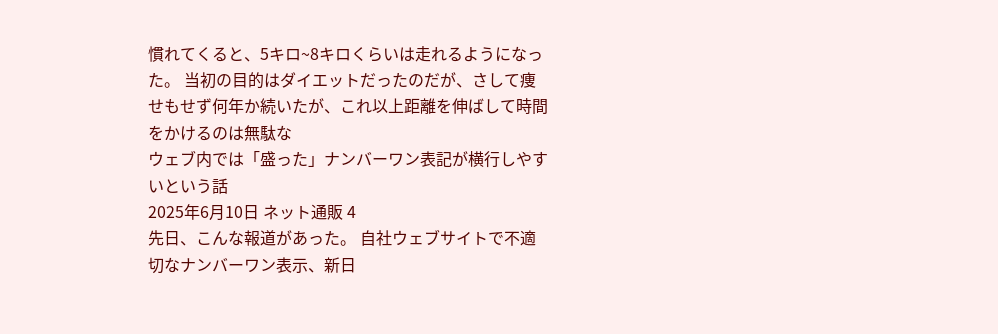慣れてくると、5キロ~8キロくらいは走れるようになった。 当初の目的はダイエットだったのだが、さして痩せもせず何年か続いたが、これ以上距離を伸ばして時間をかけるのは無駄な
ウェブ内では「盛った」ナンバーワン表記が横行しやすいという話
2025年6月10日 ネット通販 4
先日、こんな報道があった。 自社ウェブサイトで不適切なナンバーワン表示、新日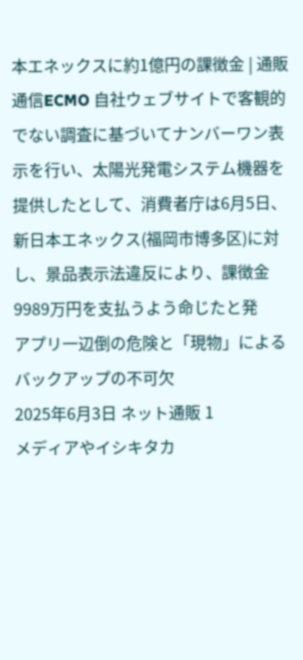本エネックスに約1億円の課徴金 | 通販通信ECMO 自社ウェブサイトで客観的でない調査に基づいてナンバーワン表示を行い、太陽光発電システム機器を提供したとして、消費者庁は6月5日、新日本エネックス(福岡市博多区)に対し、景品表示法違反により、課徴金9989万円を支払うよう命じたと発
アプリ一辺倒の危険と「現物」によるバックアップの不可欠
2025年6月3日 ネット通販 1
メディアやイシキタカ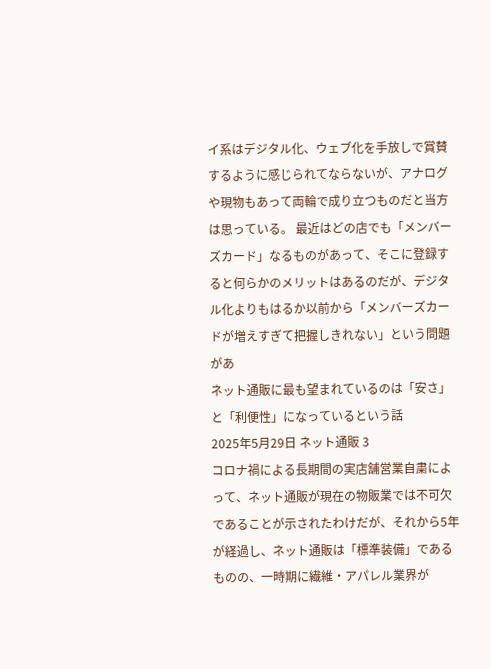イ系はデジタル化、ウェブ化を手放しで賞賛するように感じられてならないが、アナログや現物もあって両輪で成り立つものだと当方は思っている。 最近はどの店でも「メンバーズカード」なるものがあって、そこに登録すると何らかのメリットはあるのだが、デジタル化よりもはるか以前から「メンバーズカードが増えすぎて把握しきれない」という問題があ
ネット通販に最も望まれているのは「安さ」と「利便性」になっているという話
2025年5月29日 ネット通販 3
コロナ禍による長期間の実店舗営業自粛によって、ネット通販が現在の物販業では不可欠であることが示されたわけだが、それから5年が経過し、ネット通販は「標準装備」であるものの、一時期に繊維・アパレル業界が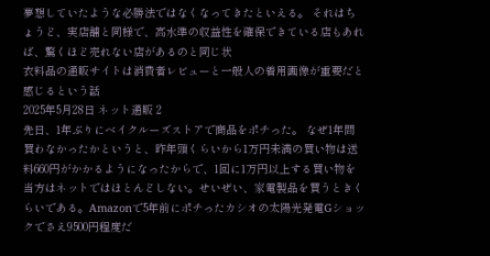夢想していたような必勝法ではなくなってきたといえる。 それはちょうど、実店舗と同様で、高水準の収益性を確保できている店もあれば、驚くほど売れない店があるのと同じ状
衣料品の通販サイトは消費者レビューと一般人の着用画像が重要だと感じるという話
2025年5月28日 ネット通販 2
先日、1年ぶりにベイクルーズストアで商品をポチった。 なぜ1年間買わなかったかというと、昨年頭くらいから1万円未満の買い物は送料660円がかかるようになったからで、1回に1万円以上する買い物を当方はネットではほとんどしない。せいぜい、家電製品を買うときくらいである。Amazonで5年前にポチったカシオの太陽光発電Gショックでさえ9500円程度だ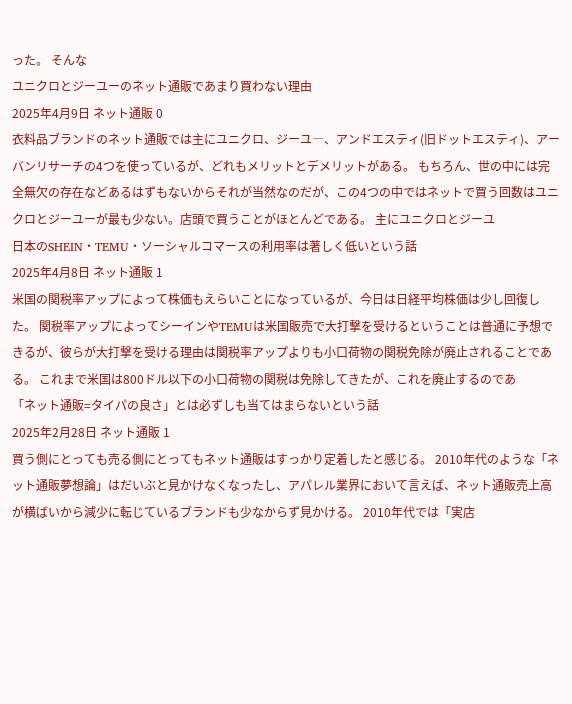った。 そんな
ユニクロとジーユーのネット通販であまり買わない理由
2025年4月9日 ネット通販 0
衣料品ブランドのネット通販では主にユニクロ、ジーユ―、アンドエスティ(旧ドットエスティ)、アーバンリサーチの4つを使っているが、どれもメリットとデメリットがある。 もちろん、世の中には完全無欠の存在などあるはずもないからそれが当然なのだが、この4つの中ではネットで買う回数はユニクロとジーユーが最も少ない。店頭で買うことがほとんどである。 主にユニクロとジーユ
日本のSHEIN・TEMU・ソーシャルコマースの利用率は著しく低いという話
2025年4月8日 ネット通販 1
米国の関税率アップによって株価もえらいことになっているが、今日は日経平均株価は少し回復した。 関税率アップによってシーインやTEMUは米国販売で大打撃を受けるということは普通に予想できるが、彼らが大打撃を受ける理由は関税率アップよりも小口荷物の関税免除が廃止されることである。 これまで米国は800ドル以下の小口荷物の関税は免除してきたが、これを廃止するのであ
「ネット通販=タイパの良さ」とは必ずしも当てはまらないという話
2025年2月28日 ネット通販 1
買う側にとっても売る側にとってもネット通販はすっかり定着したと感じる。 2010年代のような「ネット通販夢想論」はだいぶと見かけなくなったし、アパレル業界において言えば、ネット通販売上高が横ばいから減少に転じているブランドも少なからず見かける。 2010年代では「実店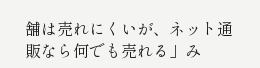舗は売れにくいが、ネット通販なら何でも売れる」み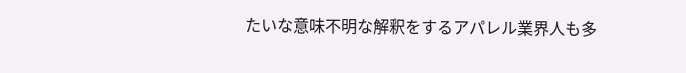たいな意味不明な解釈をするアパレル業界人も多